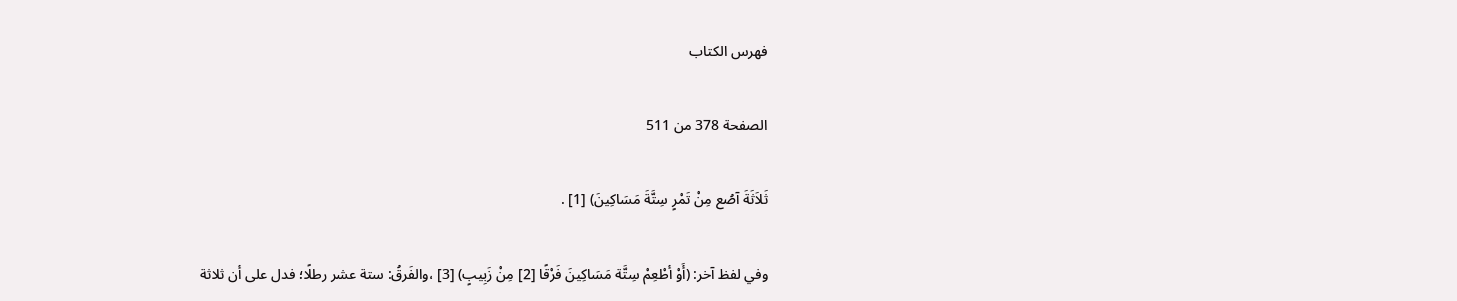فهرس الكتاب

الصفحة 378 من 511

ثَلاَثَةَ آصُع مِنْ تَمْرٍ سِتَّةَ مَسَاكِينَ) [1] .

وفي لفظ آخر: (أَوْ أطْعِمْ سِتَّة مَسَاكِينَ فَرْقًا [2] مِنْ زَبِيبٍ) [3] ،والفَرقُ: ستة عشر رطلًا؛ فدل على أن ثلاثة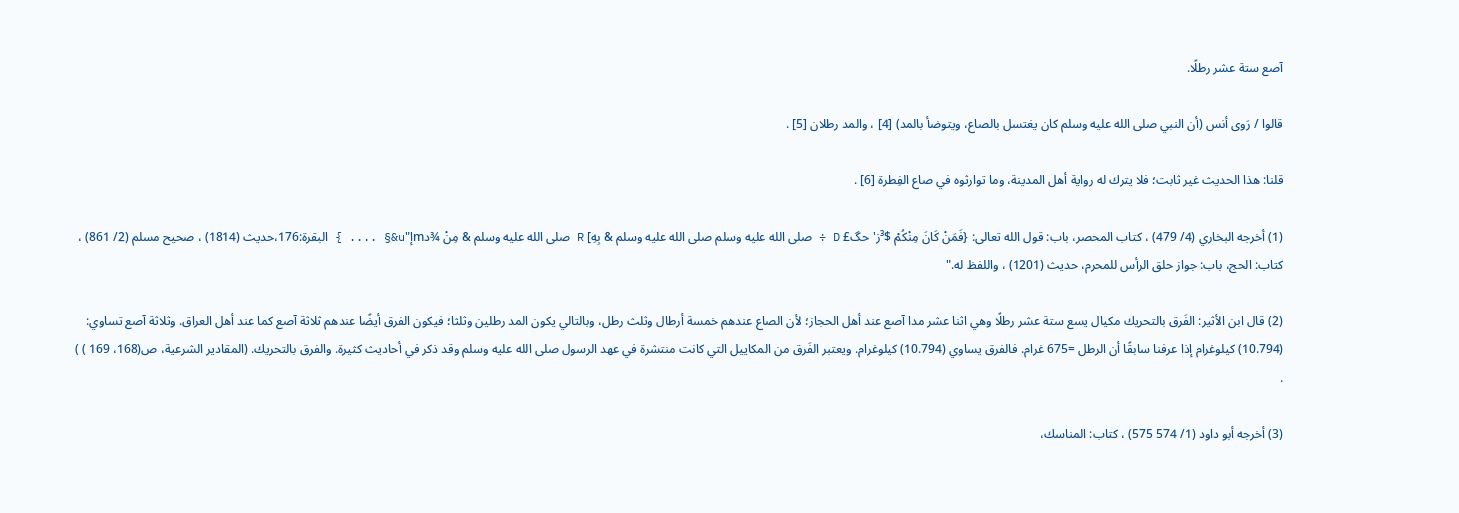آصع ستة عشر رطلًا.

قالوا / رَوى أنس (أن النبي صلى الله عليه وسلم كان يغتسل بالصاع، ويتوضأ بالمد) [4] ، والمد رطلان [5] .

قلنا: هذا الحديث غير ثابت؛ فلا يترك له رواية أهل المدينة، وما توارثوه في صاع الفِطرة [6] .

(1) أخرجه البخاري (4/ 479) ، كتاب المحصر، باب: قول الله تعالى: {فَمَنْ كَانَ مِنْكُمْ $³ز'حگ£ D ÷ صلى الله عليه وسلم صلى الله عليه وسلم & بِهِ] R صلى الله عليه وسلم & مِنْ ¾دmإ"u&§ .... } البقرة:176،حديث (1814) ، صحيح مسلم (2/ 861) ، كتاب: الحج، باب: جواز حلق الرأس للمحرم، حديث (1201) ، واللفظ له."

(2) قال ابن الأثير: الفَرق بالتحريك مكيال يسع ستة عشر رطلًا وهي اثنا عشر مدا آصع عند أهل الحجاز؛ لأن الصاع عندهم خمسة أرطال وثلث رطل، وبالتالي يكون المد رطلين وثلثا؛ فيكون الفرق أيضًا عندهم ثلاثة آصع كما عند أهل العراق. وثلاثة آصع تساوي: (10.794) كيلوغرام إذا عرفنا سابقًا أن الرطل =675 غرام. فالفرق يساوي (10.794) كيلوغرام. ويعتبر الفَرق من المكاييل التي كانت منتشرة في عهد الرسول صلى الله عليه وسلم وقد ذكر في أحاديث كثيرة. والفرق بالتحريك. (المقادير الشرعية، ص(168، 169 ) ) .

(3) أخرجه أبو داود (1/ 574 575) ، كتاب: المناسك،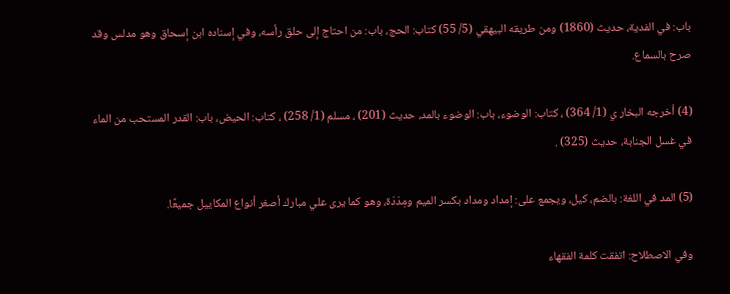باب: في الفدية، حديث (1860) ومن طريقه البيهقي (5/ 55) كتاب: الحج، باب: من احتاج إلى حلق رأسه، وفي إسناده ابن إسحاق وهو مدلس وقد صرح بالسماع.

(4) أخرجه البخار ي (1/ 364) ، كتاب: الوضوء، باب: الوضوء بالمد، حديث (201) ، مسلم (1/ 258) ، كتاب: الحيض، باب: القدر المستحب من الماء في غسل الجنابة، حديث (325) .

(5) المد في اللغة: بالضم، كيل، ويجمع على: إمداد ومداد بكسر الميم ومِدَدَة، وهو كما يرى علي مبارك أصغر أنواع المكاييل جميعًا.

وفي الاصطلاح: اتفقت كلمة الفقهاء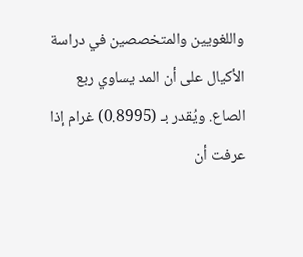واللغويين والمتخصصين في دراسة الأكيال على أن المد يساوي ربع الصاع. ويُقدر بـ (0.8995) غرام إذا عرفت أن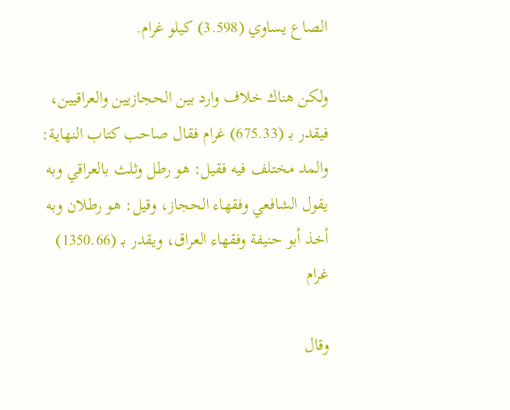الصاع يساوي (3.598) كيلو غرام.

ولكن هناك خلاف وارد بين الحجازيين والعراقيين، فيقدر بـ (675.33) غرام فقال صاحب كتاب النهاية: والمد مختلف فيه فقيل: هو رطل وثلث بالعراقي وبه يقول الشافعي وفقهاء الحجاز، وقيل: هو رطلان وبه أخذ أبو حنيفة وفقهاء العراق، ويقدر بـ (1350.66) غرام

وقال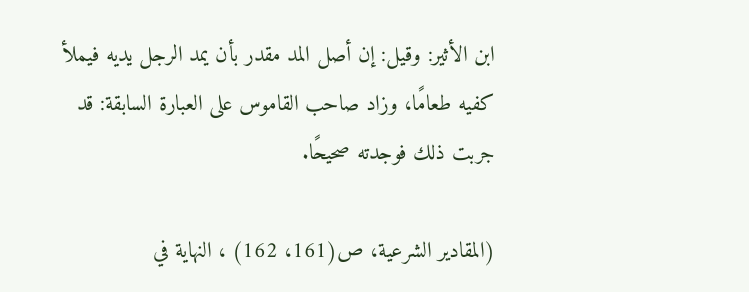ابن الأثير: وقيل: إن أصل المد مقدر بأن يمد الرجل يديه فيملأ كفيه طعامًا، وزاد صاحب القاموس على العبارة السابقة: قد جربت ذلك فوجدته صحيحًا.

(المقادير الشرعية، ص(161، 162) ، النهاية في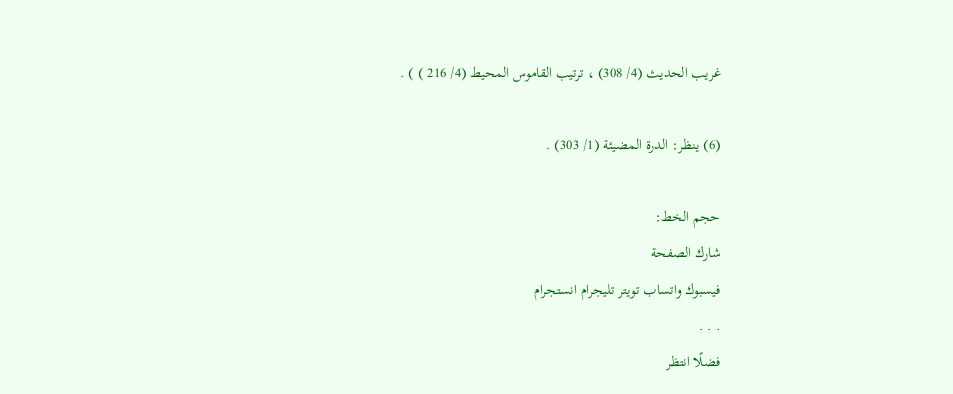غريب الحديث (4/ 308) ، ترتيب القاموس المحيط (4/ 216 ) ) .

(6) ينظر: الدرة المضيئة (1/ 303) .

حجم الخط:
شارك الصفحة
فيسبوك واتساب تويتر تليجرام انستجرام
. . .
فضلًا انتظر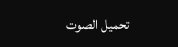تحميل الصوت